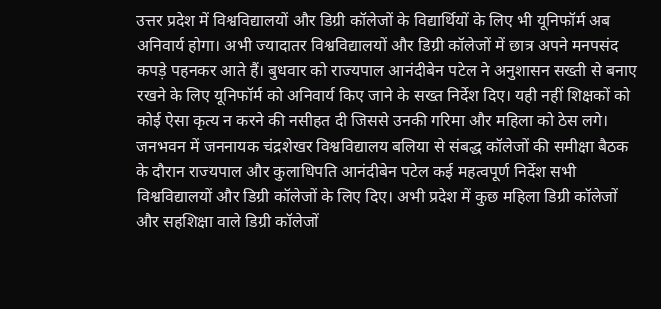उत्तर प्रदेश में विश्वविद्यालयों और डिग्री कॉलेजों के विद्यार्थियों के लिए भी यूनिफॉर्म अब अनिवार्य होगा। अभी ज्यादातर विश्वविद्यालयों और डिग्री कॉलेजों में छात्र अपने मनपसंद कपड़े पहनकर आते हैं। बुधवार को राज्यपाल आनंदीबेन पटेल ने अनुशासन सख्ती से बनाए रखने के लिए यूनिफॉर्म को अनिवार्य किए जाने के सख्त निर्देश दिए। यही नहीं शिक्षकों को कोई ऐसा कृत्य न करने की नसीहत दी जिससे उनकी गरिमा और महिला को ठेस लगे।
जनभवन में जननायक चंद्रशेखर विश्वविद्यालय बलिया से संबद्ध कॉलेजों की समीक्षा बैठक के दौरान राज्यपाल और कुलाधिपति आनंदीबेन पटेल कई महत्वपूर्ण निर्देश सभी विश्वविद्यालयों और डिग्री कॉलेजों के लिए दिए। अभी प्रदेश में कुछ महिला डिग्री कॉलेजों और सहशिक्षा वाले डिग्री कॉलेजों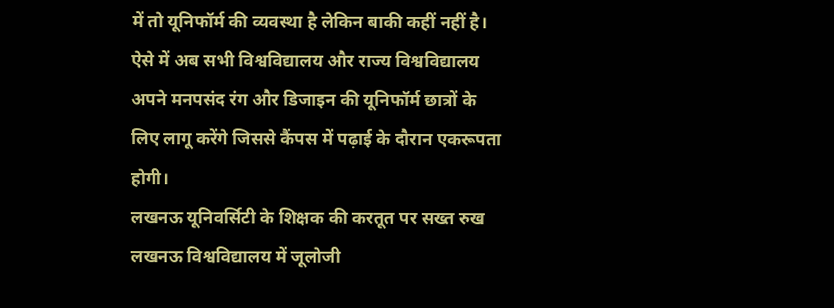में तो यूनिफॉर्म की व्यवस्था है लेकिन बाकी कहीं नहीं है। ऐसे में अब सभी विश्वविद्यालय और राज्य विश्वविद्यालय अपने मनपसंद रंग और डिजाइन की यूनिफॉर्म छात्रों के लिए लागू करेंगे जिससे कैंपस में पढ़ाई के दौरान एकरूपता होगी।
लखनऊ यूनिवर्सिटी के शिक्षक की करतूत पर सख्त रुख
लखनऊ विश्वविद्यालय में जूलोजी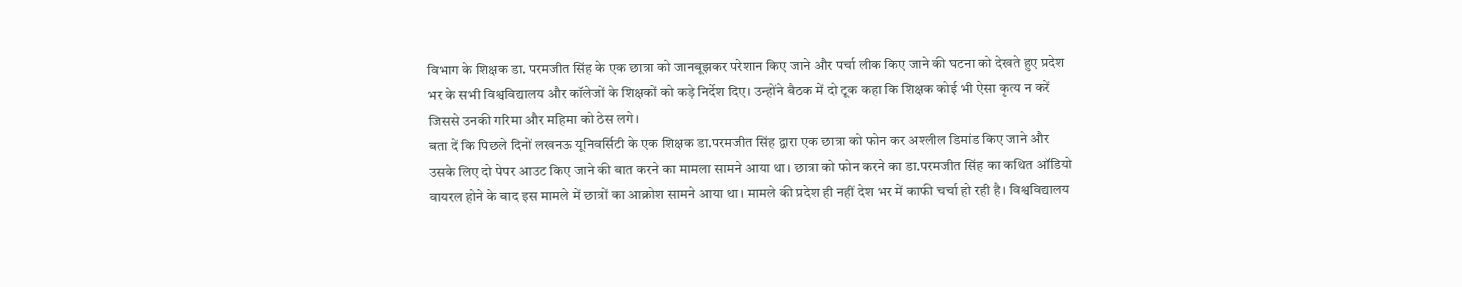विभाग के शिक्षक डा. परमजीत सिंह के एक छात्रा को जानबूझकर परेशान किए जाने और पर्चा लीक किए जाने की घटना को देखते हुए प्रदेश भर के सभी विश्वविद्यालय और कॉलेजों के शिक्षकों को कड़े निर्देश दिए। उन्होंने बैठक में दो टूक कहा कि शिक्षक कोई भी ऐसा कृत्य न करें जिससे उनकी गरिमा और महिमा को ठेस लगे।
बता दें कि पिछले दिनों लखनऊ यूनिवर्सिटी के एक शिक्षक डा.परमजीत सिंह द्वारा एक छात्रा को फोन कर अश्लील डिमांड किए जाने और उसके लिए दो पेपर आउट किए जाने की बात करने का मामला सामने आया था। छात्रा को फोन करने का डा.परमजीत सिंह का कथित ऑडियो वायरल होने के बाद इस मामले में छात्रों का आक्रोश सामने आया था। मामले की प्रदेश ही नहीं देश भर में काफी चर्चा हो रही है। विश्वविद्यालय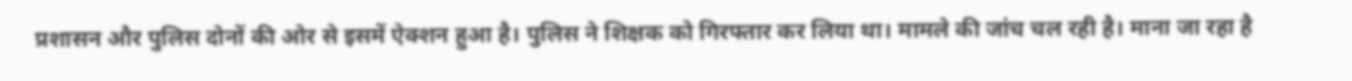प्रशासन और पुलिस दोनों की ओर से इसमें ऐक्शन हुआ है। पुलिस ने शिक्षक को गिरफ्तार कर लिया था। मामले की जांच चल रही है। माना जा रहा है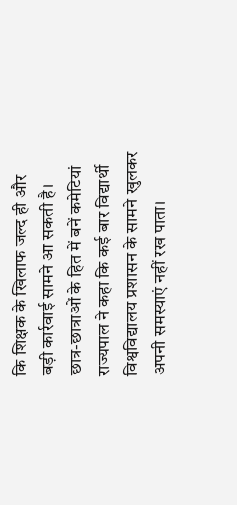कि शिक्षक के खिलाफ जल्द ही और बड़ी कार्रवाई सामने आ सकती है।
छात्र-छात्राओं के हित में बनें कमेटियां
राज्यपाल ने कहा कि कई बार विद्यार्थी विश्वविद्यालय प्रशासन के सामने खुलकर अपनी समस्याएं नहीं रख पाता।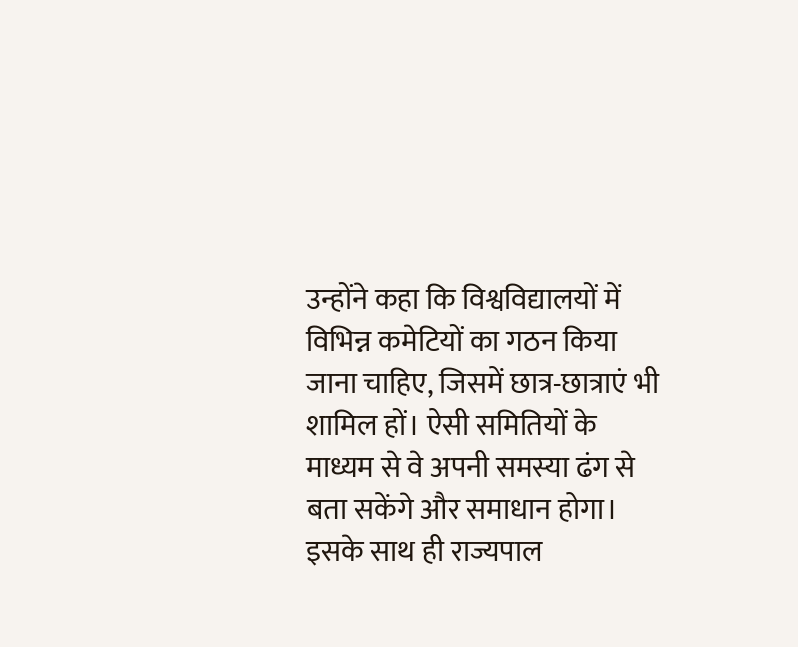उन्होंने कहा कि विश्वविद्यालयों में विभिन्न कमेटियों का गठन किया जाना चाहिए, जिसमें छात्र-छात्राएं भी शामिल हों। ऐसी समितियों के माध्यम से वे अपनी समस्या ढंग से बता सकेंगे और समाधान होगा। इसके साथ ही राज्यपाल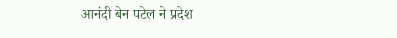आनंदी बेन पटेल ने प्रदेश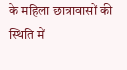के महिला छात्रावासों की स्थिति में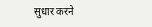सुधार करने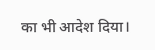का भी आदेश दिया।